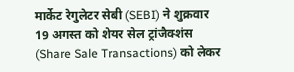मार्केट रेगुलेटर सेबी (SEBI) ने शुक्रवार 19 अगस्त को शेयर सेल ट्रांजैक्शंस (Share Sale Transactions) को लेकर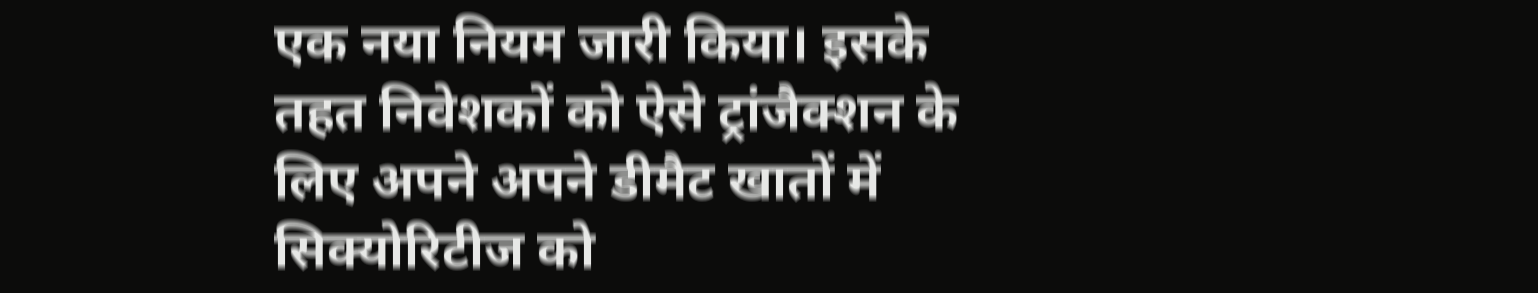एक नया नियम जारी किया। इसके तहत निवेशकों को ऐसे ट्रांजैक्शन के लिए अपने अपने डीमैट खातों में सिक्योरिटीज को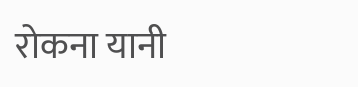रोकना यानी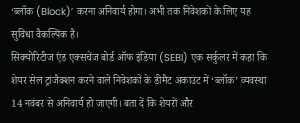‘ब्लॉक (Block)’ करना अनिवार्य होगा। अभी तक निवेशकों के लिए यह सुविधा वैकल्पिक है।
सिक्योरिटीज एंड एक्सचेंज बोर्ड ऑफ इंडिया (SEBI) एक सर्कुलर में कहा कि शेयर सेल ट्रांजैक्शन करने वाले निवेशकों के डीमैट अकाउंट में ‘ब्लॉक’ व्यवस्था 14 नवंबर से अनिवार्य हो जाएगी। बता दें कि शेयरों और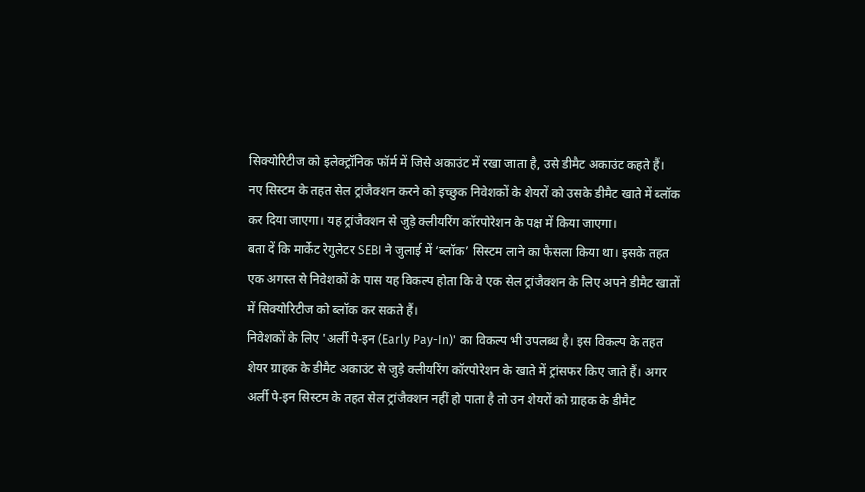सिक्योरिटीज को इलेक्ट्रॉनिक फॉर्म में जिसे अकाउंट में रखा जाता है, उसे डीमैट अकाउंट कहते हैं।
नए सिस्टम के तहत सेल ट्रांजैक्शन करने को इच्छुक निवेशकों के शेयरों को उसके डीमैट खाते में ब्लॉक कर दिया जाएगा। यह ट्रांजैक्शन से जुड़े क्लीयरिंग कॉरपोरेशन के पक्ष में किया जाएगा।
बता दें कि मार्केट रेगुलेटर SEBI ने जुलाई में ‘ब्लॉक’ सिस्टम लाने का फैसला किया था। इसके तहत एक अगस्त से निवेशकों के पास यह विकल्प होता कि वे एक सेल ट्रांजैक्शन के लिए अपने डीमैट खातों में सिक्योरिटीज को ब्लॉक कर सकते हैं।
निवेशकों के लिए 'अर्ली पे-इन (Early Pay-In)' का विकल्प भी उपलब्ध है। इस विकल्प के तहत शेयर ग्राहक के डीमैट अकाउंट से जुड़े क्लीयरिंग कॉरपोरेशन के खाते में ट्रांसफर किए जाते हैं। अगर अर्ली पे-इन सिस्टम के तहत सेल ट्रांजैक्शन नहीं हो पाता है तो उन शेयरों को ग्राहक के डीमैट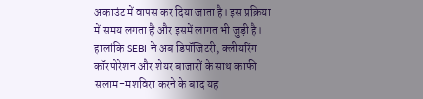अकाउंट में वापस कर दिया जाता है। इस प्रक्रिया में समय लगता है और इसमें लागत भी जुड़ी है।
हालांकि SEBI ने अब डिपॉजिटरी, क्लीयरिंग कॉरपोरेशन और शेयर बाजारों के साथ काफी सलाम-मशविरा करने के बाद यह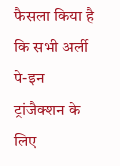फैसला किया है कि सभी अर्ली पे-इन ट्रांजैक्शन के लिए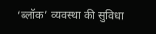‘ब्लॉक’ व्यवस्था की सुविधा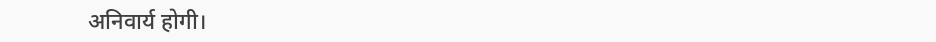अनिवार्य होगी।